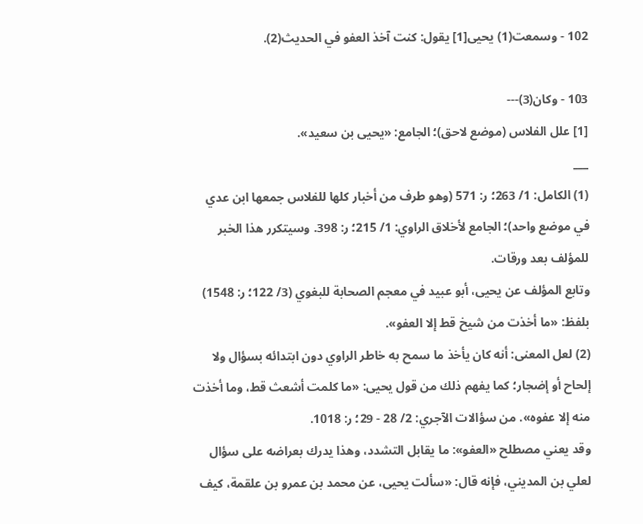102 - وسمعت(1) يحيى[1] يقول: كنت آخذ العفو في الحديث(2).

103 - وكان(3)---
[1] علل الفلاس (موضع لاحق)؛ الجامع: «يحيى بن سعيد».
___
(1) الكامل: 1/ 263؛ ر: 571 (وهو طرف من أخبار كلها للفلاس جمعها ابن عدي في موضع واحد)؛ الجامع لأخلاق الراوي: 1/ 215؛ ر: 398. وسيتكرر هذا الخبر للمؤلف بعد ورقات.
وتابع المؤلف عن يحيى، أبو عبيد في معجم الصحابة للبغوي (3/ 122؛ ر: 1548) بلفظ: «ما أخذت من شيخ قط إلا العفو».
(2) لعل المعنى: أنه كان يأخذ ما سمح به خاطر الراوي دون ابتدائه بسؤال ولا إلحاح أو إضجار؛ كما يفهم ذلك من قول يحيى: «ما كلمت أشعث قط، وما أخذت منه إلا عفوه». من سؤالات الآجري: 2/ 28 - 29؛ ر: 1018.
وقد يعني مصطلح «العفو»: ما يقابل التشدد، وهذا يدرك بعراضه على سؤال لعلي بن المديني، فإنه قال: «سألت يحيى، عن محمد بن عمرو بن علقمة، كيف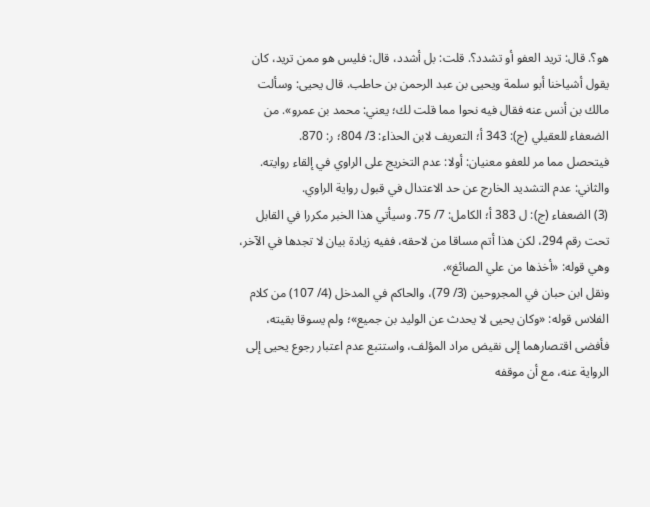هو؟. قال: تريد العفو أو تشدد؟. قلت: بل أشدد، قال: فليس هو ممن تريد، كان يقول أشياخنا أبو سلمة ويحيى بن عبد الرحمن بن حاطب. قال يحيى: وسألت مالك بن أنس عنه فقال فيه نحوا مما قلت لك؛ يعني: محمد بن عمرو». من الضعفاء للعقيلي (ج): 343 أ؛ التعريف لابن الحذاء: 3/ 804؛ ر: 870.
فيتحصل مما مر للعفو معنيان: أولا: عدم التخريج على الراوي في إلقاء روايته. والثاني: عدم التشديد الخارج عن حد الاعتدال في قبول رواية الراوي.
(3) الضعفاء (ج): ل 383 أ؛ الكامل: 7/ 75. وسيأتي هذا الخبر مكررا في القابل تحت رقم 294، لكن هذا أتم مساقا من لاحقه، ففيه زيادة بيان لا تجدها في الآخر، وهي قوله: «أخذها من علي الصائغ».
ونقل ابن حبان في المجروحين (3/ 79)، والحاكم في المدخل (4/ 107) من كلام الفلاس قوله: «وكان يحيى لا يحدث عن الوليد بن جميع»؛ ولم يسوقا بقيته، فأفضى اقتصارهما إلى نقيض مراد المؤلف، واستتبع عدم اعتبار رجوع يحيى إلى الرواية عنه، مع أن موقفه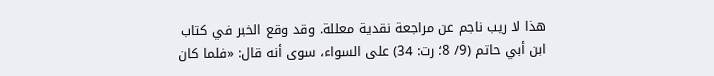هذا لا ريب ناجم عن مراجعة نقدية معللة. وقد وقع الخبر في كتاب ابن أبي حاتم (9/ 8؛ رت: 34) على السواء، سوى أنه قال: «فلما كان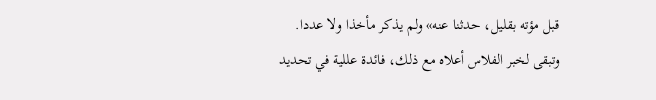قبل مؤته بقليل، حدثنا عنه» ولم يذكر مأخذا ولا عددا.
وتبقى لخبر الفلاس أعلاه مع ذلك، فائدة عللية في تحديد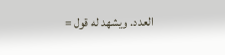العدد. ويشهد له قول =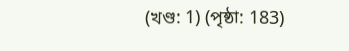(খণ্ড: 1) (পৃষ্ঠা: 183)